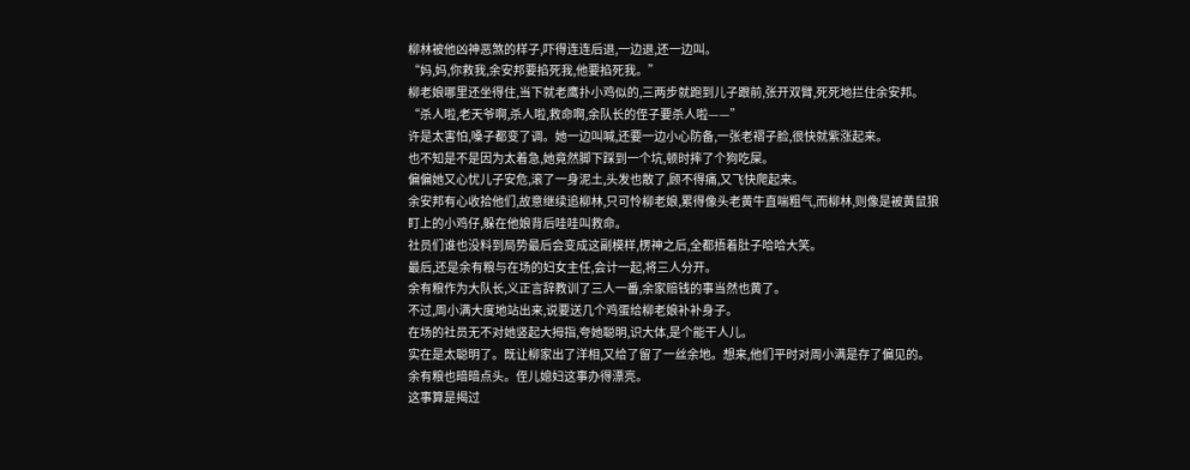柳林被他凶神恶煞的样子,吓得连连后退,一边退,还一边叫。
“妈,妈,你救我,余安邦要掐死我,他要掐死我。”
柳老娘哪里还坐得住,当下就老鹰扑小鸡似的,三两步就跑到儿子跟前,张开双臂,死死地拦住余安邦。
“杀人啦,老天爷啊,杀人啦,救命啊,余队长的侄子要杀人啦——”
许是太害怕,嗓子都变了调。她一边叫喊,还要一边小心防备,一张老褶子脸,很快就紫涨起来。
也不知是不是因为太着急,她竟然脚下踩到一个坑,顿时摔了个狗吃屎。
偏偏她又心忧儿子安危,滚了一身泥土,头发也散了,顾不得痛,又飞快爬起来。
余安邦有心收拾他们,故意继续追柳林,只可怜柳老娘,累得像头老黄牛直喘粗气,而柳林,则像是被黄鼠狼盯上的小鸡仔,躲在他娘背后哇哇叫救命。
社员们谁也没料到局势最后会变成这副模样,楞神之后,全都捂着肚子哈哈大笑。
最后,还是余有粮与在场的妇女主任,会计一起,将三人分开。
余有粮作为大队长,义正言辞教训了三人一番,余家赔钱的事当然也黄了。
不过,周小满大度地站出来,说要送几个鸡蛋给柳老娘补补身子。
在场的社员无不对她竖起大拇指,夸她聪明,识大体,是个能干人儿。
实在是太聪明了。既让柳家出了洋相,又给了留了一丝余地。想来,他们平时对周小满是存了偏见的。
余有粮也暗暗点头。侄儿媳妇这事办得漂亮。
这事算是揭过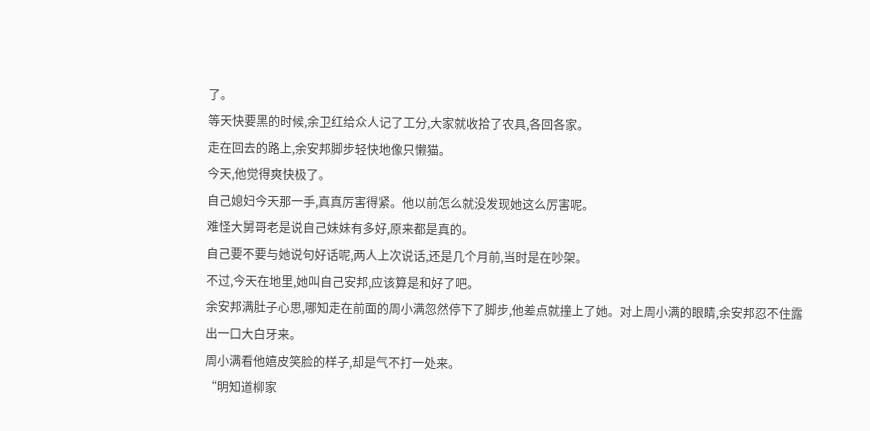了。
等天快要黑的时候,余卫红给众人记了工分,大家就收拾了农具,各回各家。
走在回去的路上,余安邦脚步轻快地像只懒猫。
今天,他觉得爽快极了。
自己媳妇今天那一手,真真厉害得紧。他以前怎么就没发现她这么厉害呢。
难怪大舅哥老是说自己妹妹有多好,原来都是真的。
自己要不要与她说句好话呢,两人上次说话,还是几个月前,当时是在吵架。
不过,今天在地里,她叫自己安邦,应该算是和好了吧。
余安邦满肚子心思,哪知走在前面的周小满忽然停下了脚步,他差点就撞上了她。对上周小满的眼睛,余安邦忍不住露出一口大白牙来。
周小满看他嬉皮笑脸的样子,却是气不打一处来。
“明知道柳家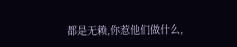都是无赖,你惹他们做什么,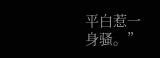平白惹一身骚。”